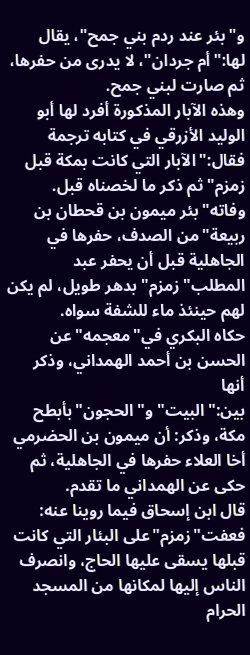و"بئر عند ردم بني جمح"، يقال لها:"أم جردان"، لا يدرى من حفرها، ثم صارت لبني جمح.
وهذه الآبار المذكورة أفرد لها أبو الوليد الأزرقي في كتابه ترجمة فقال:"الآبار التي كانت بمكة قبل زمزم"ثم ذكر ما لخصناه قبل.
وفاته"بئر ميمون بن قحطان بن ربيعة"من الصدف، حفرها في الجاهلية قبل أن يحفر عبد المطلب"زمزم"بدهر طويل، لم يكن لهم حينئذ ماء للشفة سواه.
حكاه البكري في"معجمه"عن الحسن بن أحمد الهمداني، وذكر أنها بين:"البيت"و"الحجون"بأبطح مكة، وذكر: أن ميمون بن الحضرمي أخا العلاء حفرها في الجاهلية، ثم حكى عن الهمداني ما تقدم.
قال ابن إسحاق فيما روينا عنه: فعفت"زمزم"على البئار التي كانت قبلها يسقى عليها الحاج، وانصرف الناس إليها لمكانها من المسجد الحرام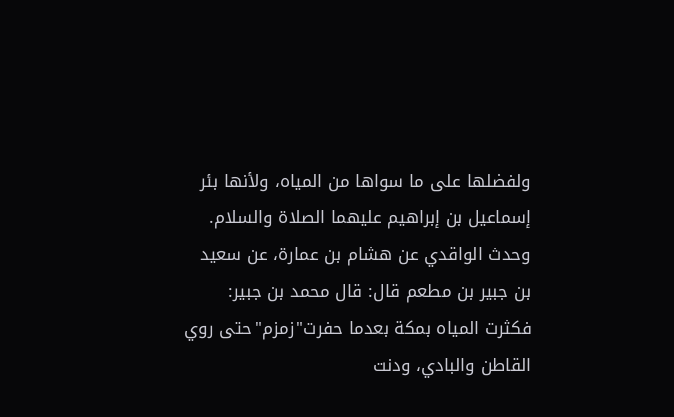ولفضلها على ما سواها من المياه، ولأنها بئر إسماعيل بن إبراهيم عليهما الصلاة والسلام.
وحدث الواقدي عن هشام بن عمارة، عن سعيد بن جبير بن مطعم قال: قال محمد بن جبير: فكثرت المياه بمكة بعدما حفرت"زمزم"حتى روي القاطن والبادي، ودنت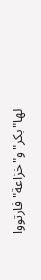لها"بكر"و"خزاعة"فارتووا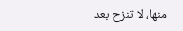منها، لا تنزح بعد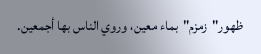ظهور"زمزم"بماء معين، وروي الناس بها أجمعين.